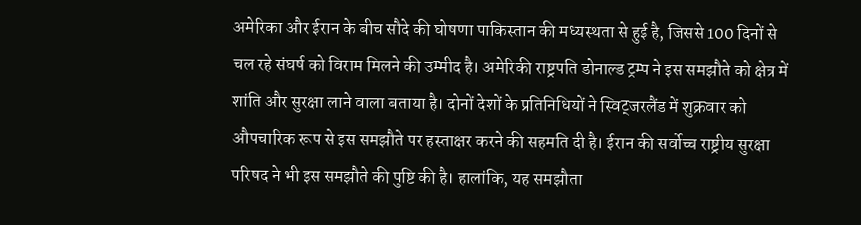अमेरिका और ईरान के बीच सौदे की घोषणा पाकिस्तान की मध्यस्थता से हुई है, जिससे 100 दिनों से चल रहे संघर्ष को विराम मिलने की उम्मीद है। अमेरिकी राष्ट्रपति डोनाल्ड ट्रम्प ने इस समझौते को क्षेत्र में शांति और सुरक्षा लाने वाला बताया है। दोनों देशों के प्रतिनिधियों ने स्विट्जरलैंड में शुक्रवार को औपचारिक रूप से इस समझौते पर हस्ताक्षर करने की सहमति दी है। ईरान की सर्वोच्च राष्ट्रीय सुरक्षा परिषद ने भी इस समझौते की पुष्टि की है। हालांकि, यह समझौता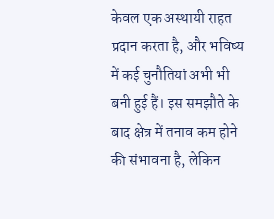केवल एक अस्थायी राहत प्रदान करता है, और भविष्य में कई चुनौतियां अभी भी बनी हुई हैं। इस समझौते के बाद क्षेत्र में तनाव कम होने की संभावना है, लेकिन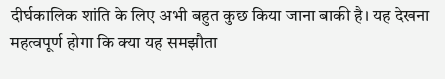दीर्घकालिक शांति के लिए अभी बहुत कुछ किया जाना बाकी है। यह देखना महत्वपूर्ण होगा कि क्या यह समझौता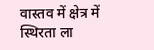वास्तव में क्षेत्र में स्थिरता ला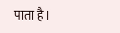पाता है।